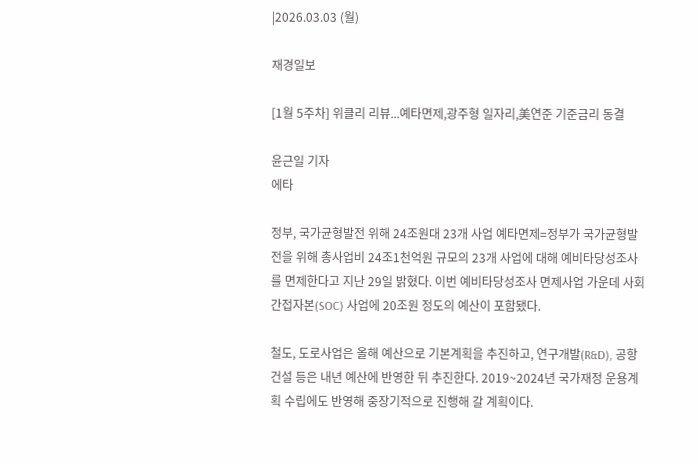|2026.03.03 (월)

재경일보

[1월 5주차] 위클리 리뷰...예타면제,광주형 일자리,美연준 기준금리 동결

윤근일 기자
에타

정부, 국가균형발전 위해 24조원대 23개 사업 예타면제=정부가 국가균형발전을 위해 총사업비 24조1천억원 규모의 23개 사업에 대해 예비타당성조사를 면제한다고 지난 29일 밝혔다. 이번 예비타당성조사 면제사업 가운데 사회간접자본(SOC) 사업에 20조원 정도의 예산이 포함됐다.

철도, 도로사업은 올해 예산으로 기본계획을 추진하고, 연구개발(R&D), 공항 건설 등은 내년 예산에 반영한 뒤 추진한다. 2019~2024년 국가재정 운용계획 수립에도 반영해 중장기적으로 진행해 갈 계획이다.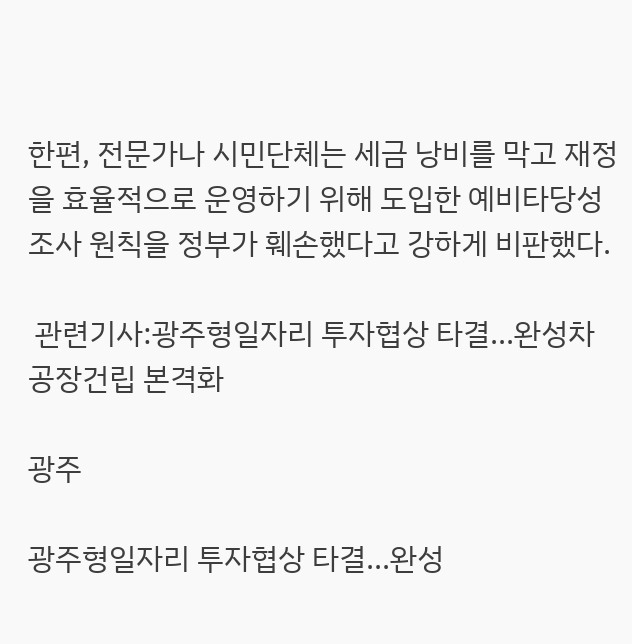한편, 전문가나 시민단체는 세금 낭비를 막고 재정을 효율적으로 운영하기 위해 도입한 예비타당성조사 원칙을 정부가 훼손했다고 강하게 비판했다.

 관련기사:광주형일자리 투자협상 타결...완성차 공장건립 본격화

광주

광주형일자리 투자협상 타결...완성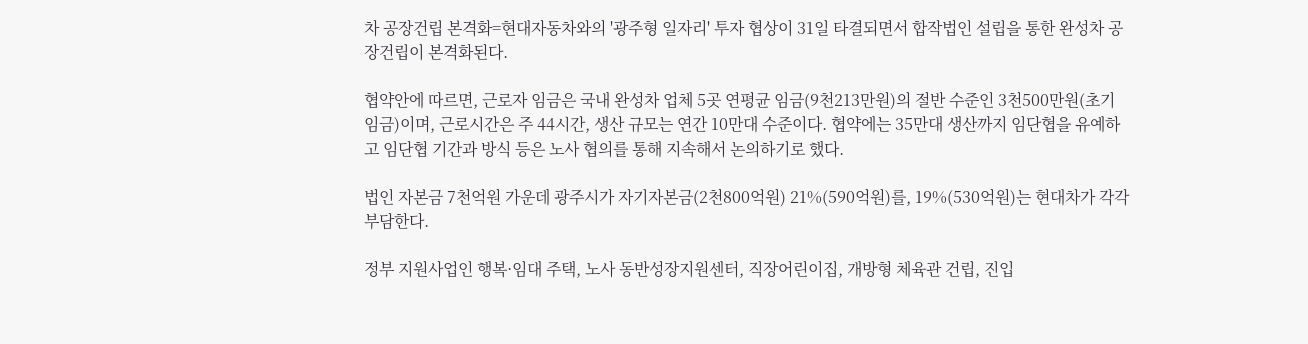차 공장건립 본격화=현대자동차와의 '광주형 일자리' 투자 협상이 31일 타결되면서 합작법인 설립을 통한 완성차 공장건립이 본격화된다.

협약안에 따르면, 근로자 임금은 국내 완성차 업체 5곳 연평균 임금(9천213만원)의 절반 수준인 3천500만원(초기임금)이며, 근로시간은 주 44시간, 생산 규모는 연간 10만대 수준이다. 협약에는 35만대 생산까지 임단협을 유예하고 임단협 기간과 방식 등은 노사 협의를 통해 지속해서 논의하기로 했다.

법인 자본금 7천억원 가운데 광주시가 자기자본금(2천800억원) 21%(590억원)를, 19%(530억원)는 현대차가 각각 부담한다.

정부 지원사업인 행복·임대 주택, 노사 동반성장지원센터, 직장어린이집, 개방형 체육관 건립, 진입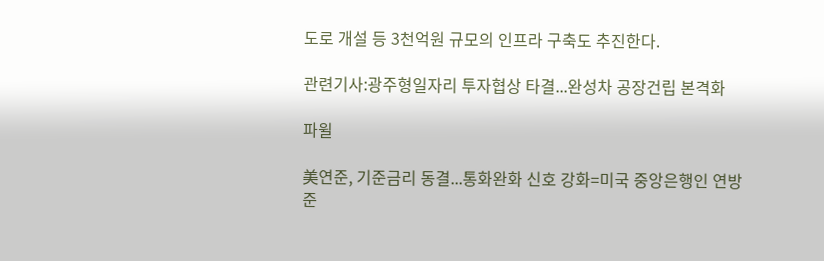도로 개설 등 3천억원 규모의 인프라 구축도 추진한다.

관련기사:광주형일자리 투자협상 타결...완성차 공장건립 본격화

파윌

美연준, 기준금리 동결...통화완화 신호 강화=미국 중앙은행인 연방준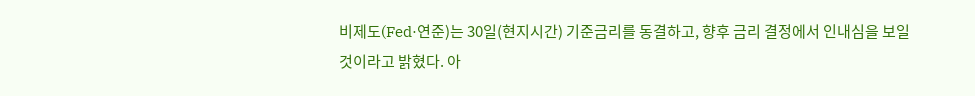비제도(Fed·연준)는 30일(현지시간) 기준금리를 동결하고, 향후 금리 결정에서 인내심을 보일 것이라고 밝혔다. 아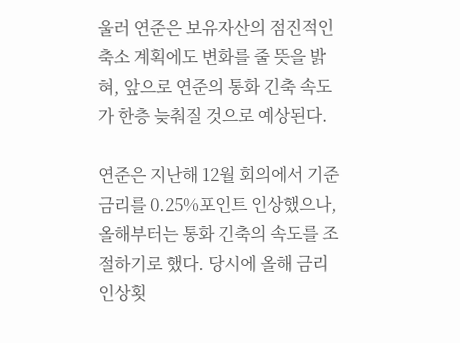울러 연준은 보유자산의 점진적인 축소 계획에도 변화를 줄 뜻을 밝혀, 앞으로 연준의 통화 긴축 속도가 한층 늦춰질 것으로 예상된다.

연준은 지난해 12월 회의에서 기준금리를 0.25%포인트 인상했으나, 올해부터는 통화 긴축의 속도를 조절하기로 했다. 당시에 올해 금리 인상횟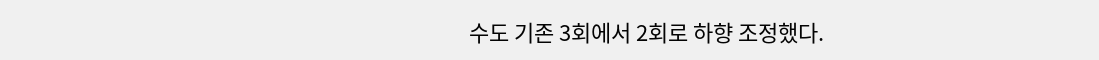수도 기존 3회에서 2회로 하향 조정했다.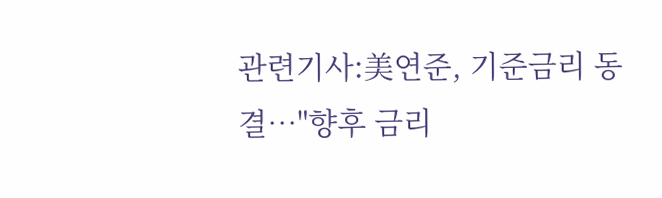관련기사:美연준, 기준금리 동결…"향후 금리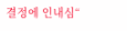결정에 인내심“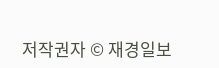저작권자 © 재경일보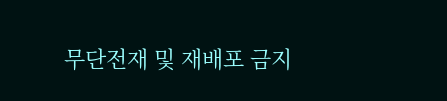무단전재 및 재배포 금지